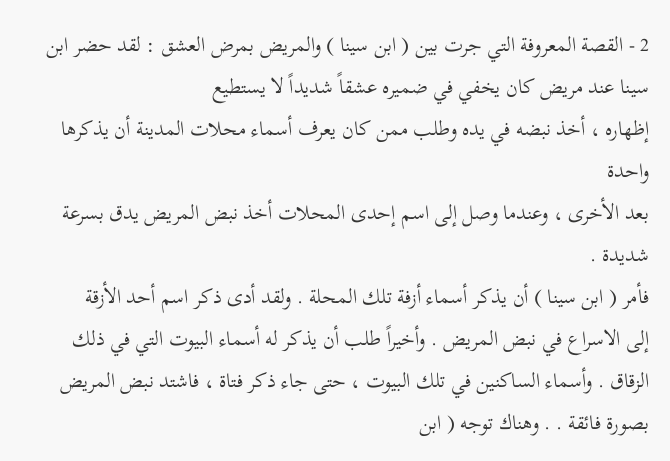2 - القصة المعروفة التي جرت بين ( ابن سينا ) والمريض بمرض العشق : لقد حضر ابن
سينا عند مريض كان يخفي في ضميره عشقاً شديداً لا يستطيع
إظهاره ، أخذ نبضه في يده وطلب ممن كان يعرف أسماء محلات المدينة أن يذكرها واحدة
بعد الأخرى ، وعندما وصل إلى اسم إحدى المحلات أخذ نبض المريض يدق بسرعة شديدة .
فأمر ( ابن سينا ) أن يذكر أسماء أزفة تلك المحلة . ولقد أدى ذكر اسم أحد الأزقة
إلى الاسراع في نبض المريض . وأخيراً طلب أن يذكر له أسماء البيوت التي في ذلك
الزقاق . وأسماء الساكنين في تلك البيوت ، حتى جاء ذكر فتاة ، فاشتد نبض المريض
بصورة فائقة . . وهناك توجه ( ابن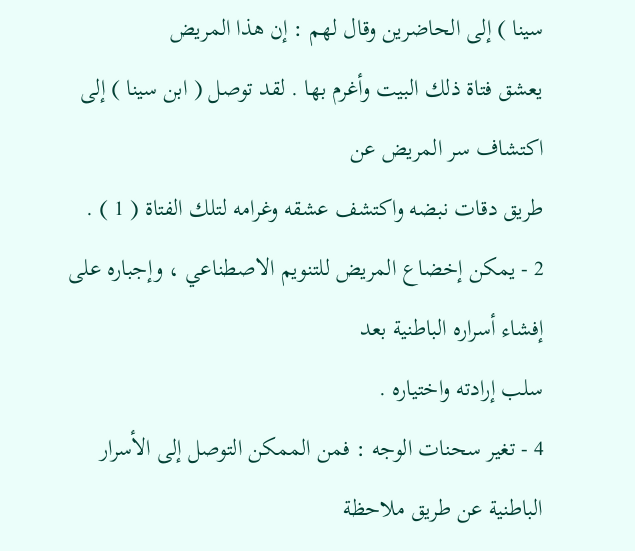سينا ) إلى الحاضرين وقال لهم : إن هذا المريض
يعشق فتاة ذلك البيت وأغرم بها . لقد توصل ( ابن سينا ) إلى اكتشاف سر المريض عن
طريق دقات نبضه واكتشف عشقه وغرامه لتلك الفتاة ( 1 ) .
2 - يمكن إخضاع المريض للتنويم الاصطناعي ، وإجباره على إفشاء أسراره الباطنية بعد
سلب إرادته واختياره .
4 - تغير سحنات الوجه : فمن الممكن التوصل إلى الأسرار الباطنية عن طريق ملاحظة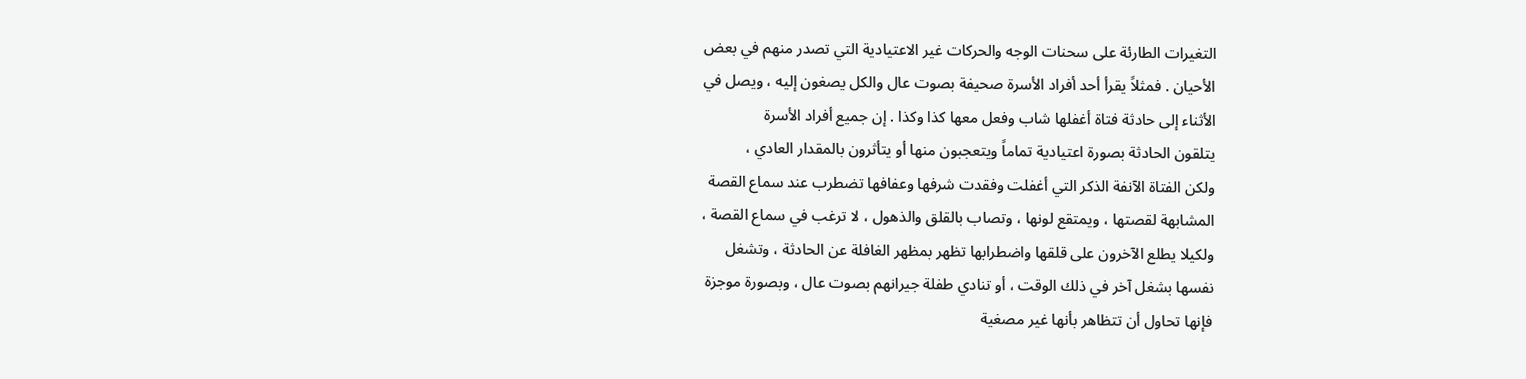التغيرات الطارئة على سحنات الوجه والحركات غير الاعتيادية التي تصدر منهم في بعض
الأحيان . فمثلاً يقرأ أحد أفراد الأسرة صحيفة بصوت عال والكل يصغون إليه ، ويصل في
الأثناء إلى حادثة فتاة أغفلها شاب وفعل معها كذا وكذا . إن جميع أفراد الأسرة
يتلقون الحادثة بصورة اعتيادية تماماً ويتعجبون منها أو يتأثرون بالمقدار العادي ،
ولكن الفتاة الآنفة الذكر التي أغفلت وفقدت شرفها وعفافها تضطرب عند سماع القصة
المشابهة لقصتها ، ويمتقع لونها ، وتصاب بالقلق والذهول ، لا ترغب في سماع القصة ،
ولكيلا يطلع الآخرون على قلقها واضطرابها تظهر بمظهر الغافلة عن الحادثة ، وتشغل
نفسها بشغل آخر في ذلك الوقت ، أو تنادي طفلة جيرانهم بصوت عال ، وبصورة موجزة
فإنها تحاول أن تتظاهر بأنها غير مصغية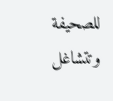للصحيفة وتتشاغل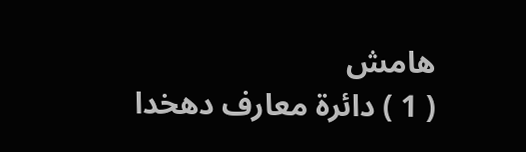هامش
( 1 ) دائرة معارف دهخدا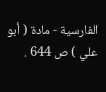الفارسية - مادة ( أبو علي ) ص 644 .